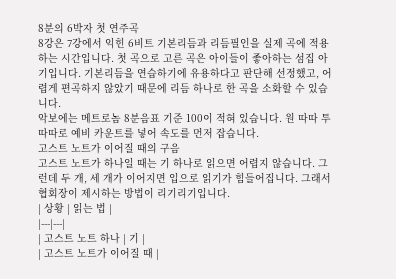8분의 6박자 첫 연주곡
8강은 7강에서 익힌 6비트 기본리듬과 리듬필인을 실제 곡에 적용하는 시간입니다. 첫 곡으로 고른 곡은 아이들이 좋아하는 섬집 아기입니다. 기본리듬을 연습하기에 유용하다고 판단해 선정했고, 어렵게 편곡하지 않았기 때문에 리듬 하나로 한 곡을 소화할 수 있습니다.
악보에는 메트로놈 8분음표 기준 100이 적혀 있습니다. 원 따따 투 따따로 예비 카운트를 넣어 속도를 먼저 잡습니다.
고스트 노트가 이어질 때의 구음
고스트 노트가 하나일 때는 기 하나로 읽으면 어렵지 않습니다. 그런데 두 개, 세 개가 이어지면 입으로 읽기가 힘들어집니다. 그래서 협회장이 제시하는 방법이 리기리기입니다.
| 상황 | 읽는 법 |
|---|---|
| 고스트 노트 하나 | 기 |
| 고스트 노트가 이어질 때 |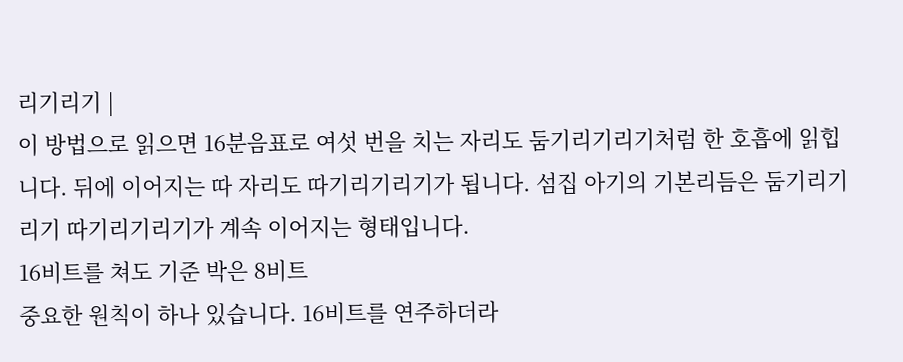리기리기 |
이 방법으로 읽으면 16분음표로 여섯 번을 치는 자리도 둠기리기리기처럼 한 호흡에 읽힙니다. 뒤에 이어지는 따 자리도 따기리기리기가 됩니다. 섬집 아기의 기본리듬은 둠기리기리기 따기리기리기가 계속 이어지는 형태입니다.
16비트를 쳐도 기준 박은 8비트
중요한 원칙이 하나 있습니다. 16비트를 연주하더라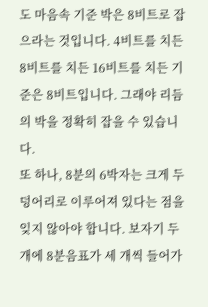도 마음속 기준 박은 8비트로 잡으라는 것입니다. 4비트를 치든 8비트를 치든 16비트를 치든 기준은 8비트입니다. 그래야 리듬의 박을 정확히 잡을 수 있습니다.
또 하나, 8분의 6박자는 크게 두 덩어리로 이루어져 있다는 점을 잊지 않아야 합니다. 보자기 두 개에 8분음표가 세 개씩 들어가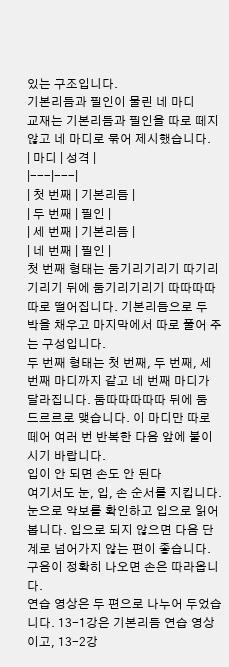있는 구조입니다.
기본리듬과 필인이 물린 네 마디
교재는 기본리듬과 필인을 따로 떼지 않고 네 마디로 묶어 제시했습니다.
| 마디 | 성격 |
|---|---|
| 첫 번째 | 기본리듬 |
| 두 번째 | 필인 |
| 세 번째 | 기본리듬 |
| 네 번째 | 필인 |
첫 번째 형태는 둠기리기리기 따기리기리기 뒤에 둠기리기리기 따따따따따로 떨어집니다. 기본리듬으로 두 박을 채우고 마지막에서 따로 풀어 주는 구성입니다.
두 번째 형태는 첫 번째, 두 번째, 세 번째 마디까지 같고 네 번째 마디가 달라집니다. 둠따따따따따 뒤에 둠 드르르로 맺습니다. 이 마디만 따로 떼어 여러 번 반복한 다음 앞에 붙이시기 바랍니다.
입이 안 되면 손도 안 된다
여기서도 눈, 입, 손 순서를 지킵니다. 눈으로 악보를 확인하고 입으로 읽어 봅니다. 입으로 되지 않으면 다음 단계로 넘어가지 않는 편이 좋습니다. 구음이 정확히 나오면 손은 따라옵니다.
연습 영상은 두 편으로 나누어 두었습니다. 13-1강은 기본리듬 연습 영상이고, 13-2강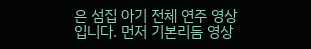은 섬집 아기 전체 연주 영상입니다. 먼저 기본리듬 영상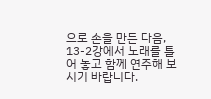으로 손을 만든 다음, 13-2강에서 노래를 틀어 놓고 함께 연주해 보시기 바랍니다.